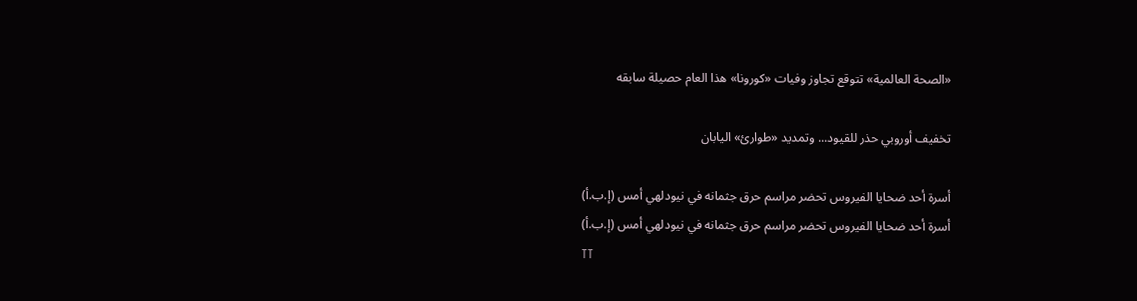«الصحة العالمية» تتوقع تجاوز وفيات «كورونا» هذا العام حصيلة سابقه

تخفيف أوروبي حذر للقيود... وتمديد «طوارئ» اليابان

أسرة أحد ضحايا الفيروس تحضر مراسم حرق جثمانه في نيودلهي أمس (إ.ب.أ)
أسرة أحد ضحايا الفيروس تحضر مراسم حرق جثمانه في نيودلهي أمس (إ.ب.أ)
TT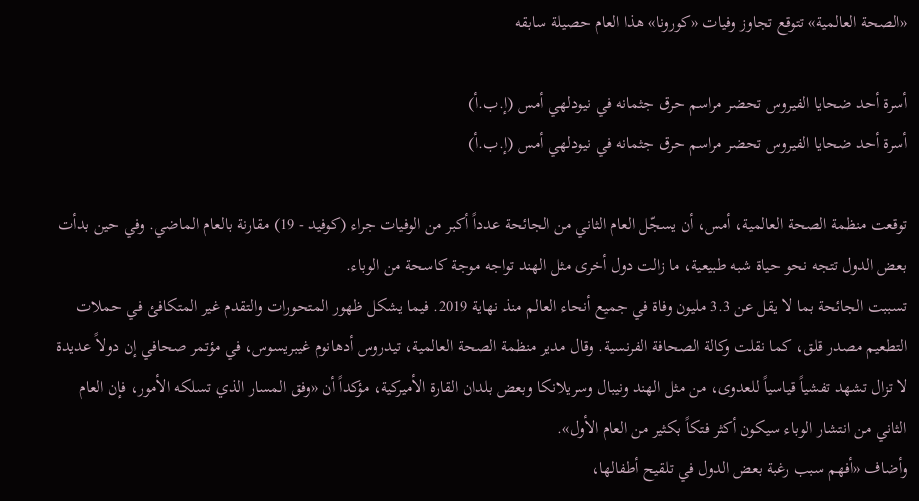«الصحة العالمية» تتوقع تجاوز وفيات «كورونا» هذا العام حصيلة سابقه

أسرة أحد ضحايا الفيروس تحضر مراسم حرق جثمانه في نيودلهي أمس (إ.ب.أ)
أسرة أحد ضحايا الفيروس تحضر مراسم حرق جثمانه في نيودلهي أمس (إ.ب.أ)

توقعت منظمة الصحة العالمية، أمس، أن يسجّل العام الثاني من الجائحة عدداً أكبر من الوفيات جراء (كوفيد - 19) مقارنة بالعام الماضي. وفي حين بدأت بعض الدول تتجه نحو حياة شبه طبيعية، ما زالت دول أخرى مثل الهند تواجه موجة كاسحة من الوباء.
تسببت الجائحة بما لا يقل عن 3.3 مليون وفاة في جميع أنحاء العالم منذ نهاية 2019. فيما يشكل ظهور المتحورات والتقدم غير المتكافئ في حملات التطعيم مصدر قلق، كما نقلت وكالة الصحافة الفرنسية. وقال مدير منظمة الصحة العالمية، تيدروس أدهانوم غيبريسوس، في مؤتمر صحافي إن دولاً عديدة لا تزال تشهد تفشياً قياسياً للعدوى، من مثل الهند ونيبال وسريلانكا وبعض بلدان القارة الأميركية، مؤكداً أن «وفق المسار الذي تسلكه الأمور، فإن العام الثاني من انتشار الوباء سيكون أكثر فتكاً بكثير من العام الأول».
وأضاف «أفهم سبب رغبة بعض الدول في تلقيح أطفالها،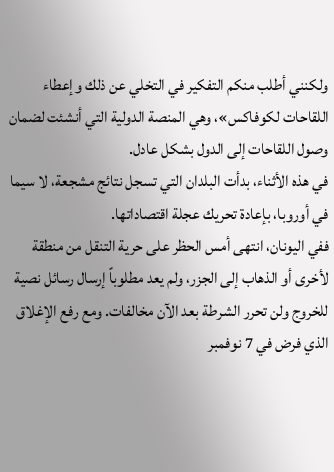ولكنني أطلب منكم التفكير في التخلي عن ذلك وإعطاء اللقاحات لكوفاكس»، وهي المنصة الدولية التي أنشئت لضمان وصول اللقاحات إلى الدول بشكل عادل.
في هذه الأثناء، بدأت البلدان التي تسجل نتائج مشجعة، لا سيما في أوروبا، بإعادة تحريك عجلة اقتصاداتها.
ففي اليونان، انتهى أمس الحظر على حرية التنقل من منطقة لأخرى أو الذهاب إلى الجزر، ولم يعد مطلوباً إرسال رسائل نصية للخروج ولن تحرر الشرطة بعد الآن مخالفات. ومع رفع الإغلاق الذي فرض في 7 نوفمبر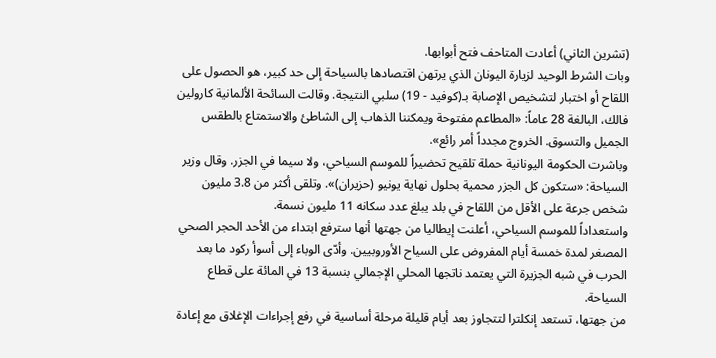(تشرين الثاني) أعادت المتاحف فتح أبوابها.
وبات الشرط الوحيد لزيارة اليونان الذي يرتهن اقتصادها بالسياحة إلى حد كبير، هو الحصول على اللقاح أو اختبار لتشخيص الإصابة بـ(كوفيد - 19) سلبي النتيجة. وقالت السائحة الألمانية كارولين فالك، البالغة 28 عاماً: «المطاعم مفتوحة ويمكننا الذهاب إلى الشاطئ والاستمتاع بالطقس الجميل والتسوق. الخروج مجدداً أمر رائع».
وباشرت الحكومة اليونانية حملة تلقيح تحضيراً للموسم السياحي، ولا سيما في الجزر. وقال وزير السياحة: «ستكون كل الجزر محمية بحلول نهاية يونيو (حزيران)». وتلقى أكثر من 3.8 مليون شخص جرعة على الأقل من اللقاح في بلد يبلغ عدد سكانه 11 مليون نسمة.
واستعداداً للموسم السياحي، أعلنت إيطاليا من جهتها أنها سترفع ابتداء من الأحد الحجر الصحي المصغر لمدة خمسة أيام المفروض على السياح الأوروبيين. وأدّى الوباء إلى أسوأ ركود ما بعد الحرب في شبه الجزيرة التي يعتمد ناتجها المحلي الإجمالي بنسبة 13 في المائة على قطاع السياحة.
من جهتها، تستعد إنكلترا لتتجاوز بعد أيام قليلة مرحلة أساسية في رفع إجراءات الإغلاق مع إعادة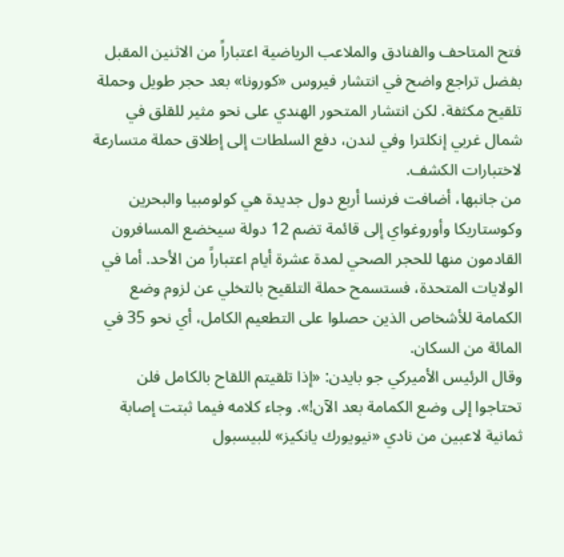فتح المتاحف والفنادق والملاعب الرياضية اعتباراً من الاثنين المقبل بفضل تراجع واضح في انتشار فيروس «كورونا» بعد حجر طويل وحملة تلقيح مكثفة. لكن انتشار المتحور الهندي على نحو مثير للقلق في شمال غربي إنكلترا وفي لندن، دفع السلطات إلى إطلاق حملة متسارعة لاختبارات الكشف.
من جانبها، أضافت فرنسا أربع دول جديدة هي كولومبيا والبحرين وكوستاريكا وأوروغواي إلى قائمة تضم 12 دولة سيخضع المسافرون القادمون منها للحجر الصحي لمدة عشرة أيام اعتباراً من الأحد. أما في الولايات المتحدة، فستسمح حملة التلقيح بالتخلي عن لزوم وضع الكمامة للأشخاص الذين حصلوا على التطعيم الكامل، أي نحو 35 في المائة من السكان.
وقال الرئيس الأميركي جو بايدن: «إذا تلقيتم اللقاح بالكامل فلن تحتاجوا إلى وضع الكمامة بعد الآن!». وجاء كلامه فيما ثبتت إصابة ثمانية لاعبين من نادي «نيويورك يانكيز» للبيسبول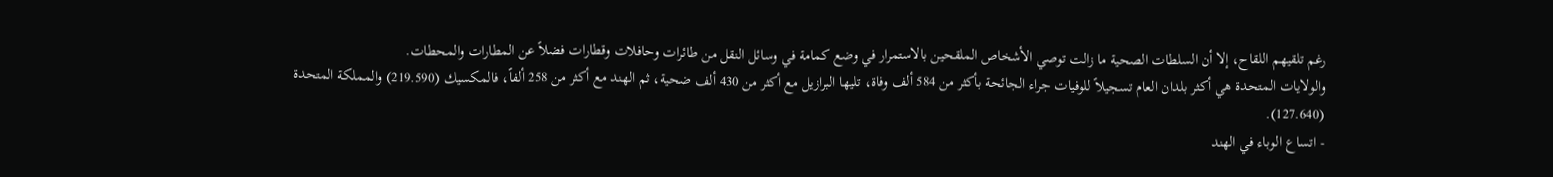رغم تلقيهم اللقاح، إلا أن السلطات الصحية ما زالت توصي الأشخاص الملقحين بالاستمرار في وضع كمامة في وسائل النقل من طائرات وحافلات وقطارات فضلاً عن المطارات والمحطات.
والولايات المتحدة هي أكثر بلدان العام تسجيلاً للوفيات جراء الجائحة بأكثر من 584 ألف وفاة، تليها البرازيل مع أكثر من 430 ألف ضحية، ثم الهند مع أكثر من 258 ألفاً، فالمكسيك (219.590) والمملكة المتحدة (127.640).
- اتساع الوباء في الهند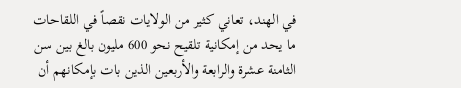في الهند، تعاني كثير من الولايات نقصاً في اللقاحات ما يحد من إمكانية تلقيح نحو 600 مليون بالغ بين سن الثامنة عشرة والرابعة والأربعين الذين بات بإمكانهم أن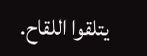يتلقوا اللقاح.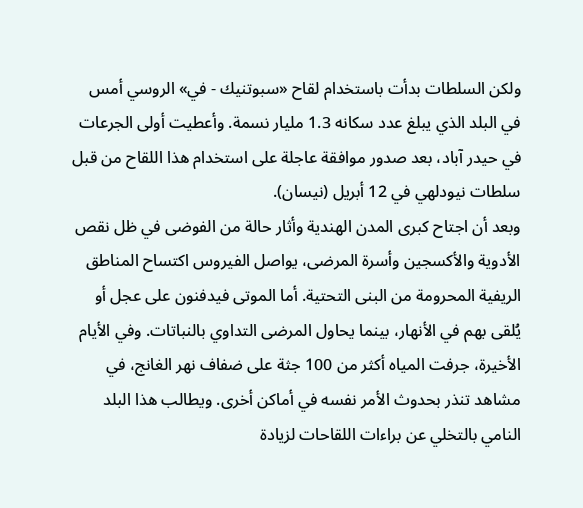ولكن السلطات بدأت باستخدام لقاح «سبوتنيك - في» الروسي أمس في البلد الذي يبلغ عدد سكانه 1.3 مليار نسمة. وأعطيت أولى الجرعات في حيدر آباد، بعد صدور موافقة عاجلة على استخدام هذا اللقاح من قبل سلطات نيودلهي في 12 أبريل (نيسان).
وبعد أن اجتاح كبرى المدن الهندية وأثار حالة من الفوضى في ظل نقص الأدوية والأكسجين وأسرة المرضى، يواصل الفيروس اكتساح المناطق الريفية المحرومة من البنى التحتية. أما الموتى فيدفنون على عجل أو يُلقى بهم في الأنهار، بينما يحاول المرضى التداوي بالنباتات. وفي الأيام الأخيرة، جرفت المياه أكثر من 100 جثة على ضفاف نهر الغانج، في مشاهد تنذر بحدوث الأمر نفسه في أماكن أخرى. ويطالب هذا البلد النامي بالتخلي عن براءات اللقاحات لزيادة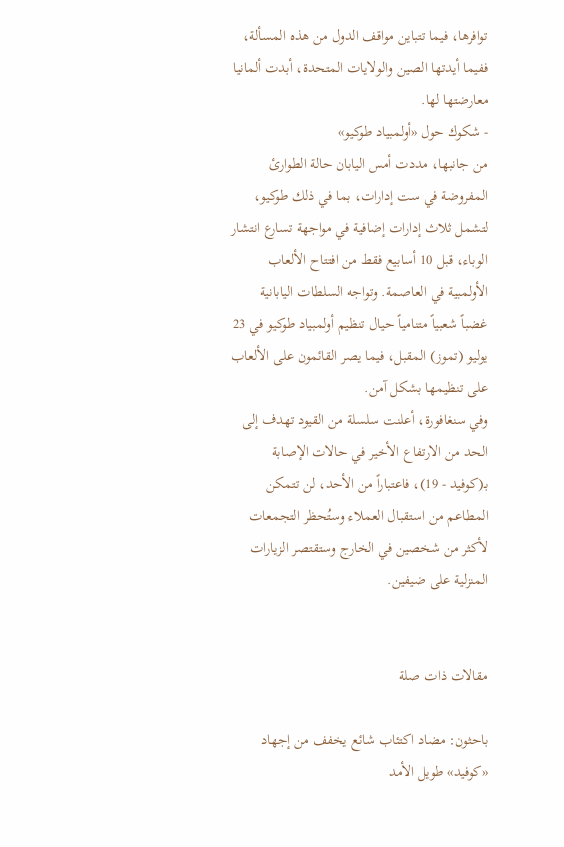توافرها، فيما تتباين مواقف الدول من هذه المسألة، ففيما أيدتها الصين والولايات المتحدة، أبدت ألمانيا معارضتها لها.
- شكوك حول «أولمبياد طوكيو»
من جانبها، مددت أمس اليابان حالة الطوارئ المفروضة في ست إدارات، بما في ذلك طوكيو، لتشمل ثلاث إدارات إضافية في مواجهة تسارع انتشار الوباء، قبل 10 أسابيع فقط من افتتاح الألعاب الأولمبية في العاصمة. وتواجه السلطات اليابانية غضباً شعبياً متنامياً حيال تنظيم أولمبياد طوكيو في 23 يوليو (تموز) المقبل، فيما يصر القائمون على الألعاب على تنظيمها بشكل آمن.
وفي سنغافورة، أعلنت سلسلة من القيود تهدف إلى الحد من الارتفاع الأخير في حالات الإصابة بـ(كوفيد - 19)، فاعتباراً من الأحد، لن تتمكن المطاعم من استقبال العملاء وستُحظر التجمعات لأكثر من شخصين في الخارج وستقتصر الزيارات المنزلية على ضيفين.


مقالات ذات صلة

باحثون: مضاد اكتئاب شائع يخفف من إجهاد «كوفيد» طويل الأمد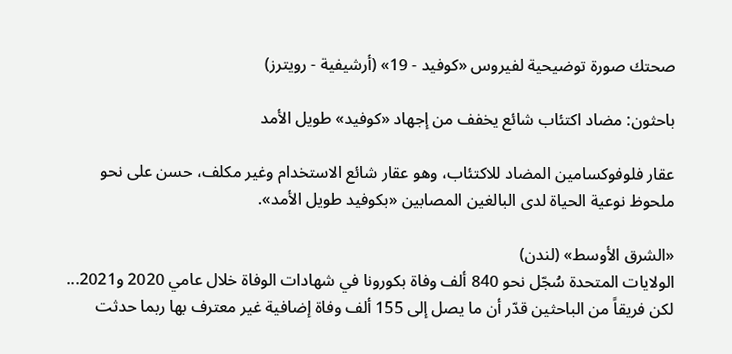صحتك صورة توضيحية لفيروس «كوفيد - 19» (أرشيفية - رويترز)

باحثون: مضاد اكتئاب شائع يخفف من إجهاد «كوفيد» طويل الأمد

عقار فلوفوكسامين المضاد للاكتئاب، وهو عقار شائع الاستخدام وغير مكلف، حسن على نحو ملحوظ نوعية الحياة لدى البالغين المصابين «بكوفيد طويل الأمد».

«الشرق الأوسط» (لندن)
الولايات المتحدة سُجّل نحو 840 ألف وفاة بكورونا في شهادات الوفاة خلال عامي 2020 و2021... لكن فريقاً من الباحثين قدّر أن ما يصل إلى 155 ألف وفاة إضافية غير معترف بها ربما حدثت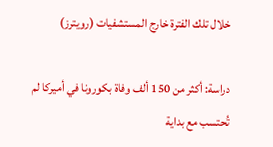خلال تلك الفترة خارج المستشفيات (رويترز)

دراسة: أكثر من 150 ألف وفاة بكورونا في أميركا لم تُحتسب مع بداية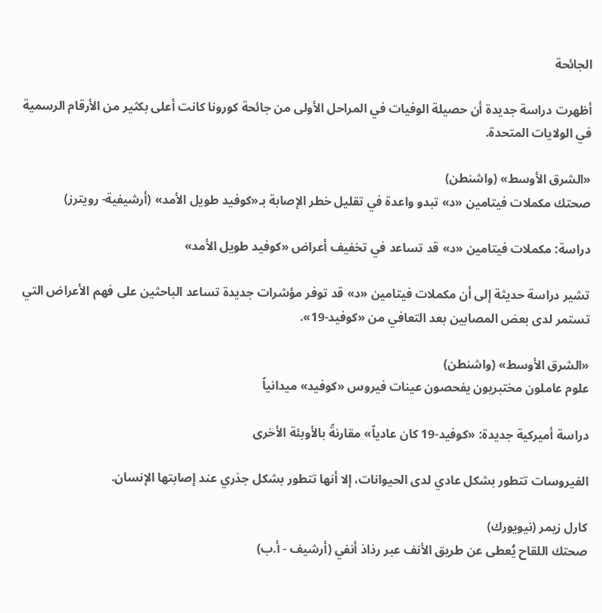الجائحة

أظهرت دراسة جديدة أن حصيلة الوفيات في المراحل الأولى من جائحة كورونا كانت أعلى بكثير من الأرقام الرسمية في الولايات المتحدة.

«الشرق الأوسط» (واشنطن)
صحتك مكملات فيتامين «د» تبدو واعدة في تقليل خطر الإصابة بـ«كوفيد طويل الأمد» (أرشيفية- رويترز)

دراسة: مكملات فيتامين «د» قد تساعد في تخفيف أعراض «كوفيد طويل الأمد»

تشير دراسة حديثة إلى أن مكملات فيتامين «د» قد توفر مؤشرات جديدة تساعد الباحثين على فهم الأعراض التي تستمر لدى بعض المصابين بعد التعافي من «كوفيد-19».

«الشرق الأوسط» (واشنطن)
علوم عاملون مختبريون يفحصون عينات فيروس «كوفيد» ميدانياً

دراسة أميركية جديدة: «كوفيد-19 كان عادياً» مقارنةً بالأوبئة الأخرى

الفيروسات تتطور بشكل عادي لدى الحيوانات، إلا أنها تتطور بشكل جذري عند إصابتها الإنسان.

كارل زيمر (نيويورك)
صحتك اللقاح يُعطى عن طريق الأنف عبر رذاذ أنفي (أرشيف - أ.ب)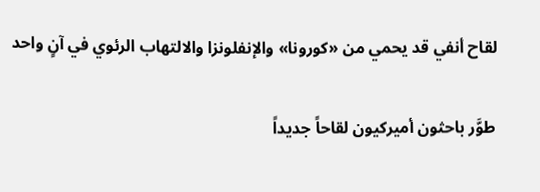لقاح أنفي قد يحمي من «كورونا» والإنفلونزا والالتهاب الرئوي في آنٍ واحد

طوَّر باحثون أميركيون لقاحاً جديداً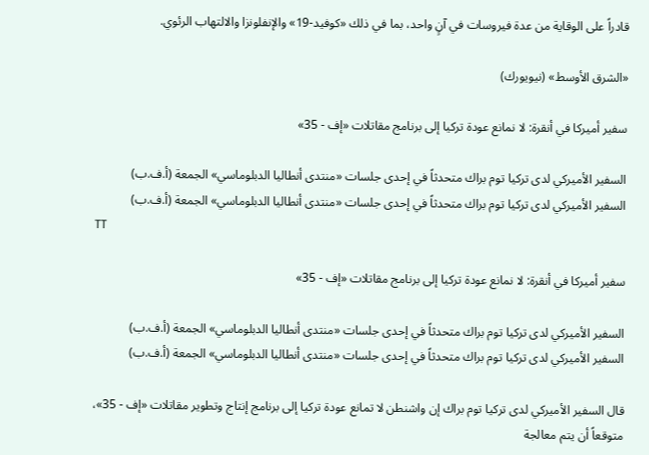قادراً على الوقاية من عدة فيروسات في آنٍ واحد، بما في ذلك «كوفيد-19» والإنفلونزا والالتهاب الرئوي.

«الشرق الأوسط» (نيويورك)

سفير أميركا في أنقرة: لا نمانع عودة تركيا إلى برنامج مقاتلات «إف - 35»

السفير الأميركي لدى تركيا توم براك متحدثاً في إحدى جلسات «منتدى أنطاليا الدبلوماسي» الجمعة (أ.ف.ب)
السفير الأميركي لدى تركيا توم براك متحدثاً في إحدى جلسات «منتدى أنطاليا الدبلوماسي» الجمعة (أ.ف.ب)
TT

سفير أميركا في أنقرة: لا نمانع عودة تركيا إلى برنامج مقاتلات «إف - 35»

السفير الأميركي لدى تركيا توم براك متحدثاً في إحدى جلسات «منتدى أنطاليا الدبلوماسي» الجمعة (أ.ف.ب)
السفير الأميركي لدى تركيا توم براك متحدثاً في إحدى جلسات «منتدى أنطاليا الدبلوماسي» الجمعة (أ.ف.ب)

قال السفير الأميركي لدى تركيا توم براك إن واشنطن لا تمانع عودة تركيا إلى برنامج إنتاج وتطوير مقاتلات «إف - 35»، متوقعاً أن يتم معالجة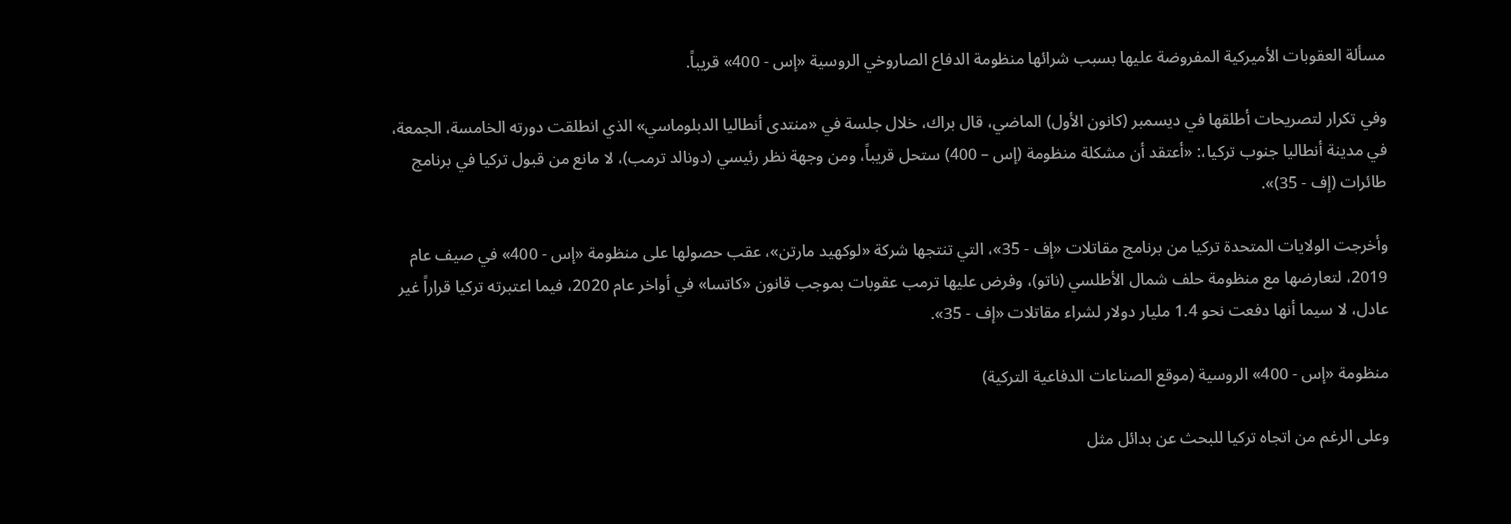مسألة العقوبات الأميركية المفروضة عليها بسبب شرائها منظومة الدفاع الصاروخي الروسية «إس - 400» قريباً.

وفي تكرار لتصريحات أطلقها في ديسمبر (كانون الأول) الماضي، قال براك، خلال جلسة في «منتدى أنطاليا الدبلوماسي» الذي انطلقت دورته الخامسة، الجمعة، في مدينة أنطاليا جنوب تركيا،: «أعتقد أن مشكلة منظومة (إس – 400) ستحل قريباً، ومن وجهة نظر رئيسي (دونالد ترمب)، لا مانع من قبول تركيا في برنامج طائرات (إف - 35)».

وأخرجت الولايات المتحدة تركيا من برنامج مقاتلات «إف - 35»، التي تنتجها شركة «لوكهيد مارتن»، عقب حصولها على منظومة «إس - 400» في صيف عام 2019، لتعارضها مع منظومة حلف شمال الأطلسي (ناتو)، وفرض عليها ترمب عقوبات بموجب قانون «كاتسا» في أواخر عام 2020، فيما اعتبرته تركيا قراراً غير عادل، لا سيما أنها دفعت نحو 1.4 مليار دولار لشراء مقاتلات «إف - 35».

منظومة «إس - 400» الروسية (موقع الصناعات الدفاعية التركية)

وعلى الرغم من اتجاه تركيا للبحث عن بدائل مثل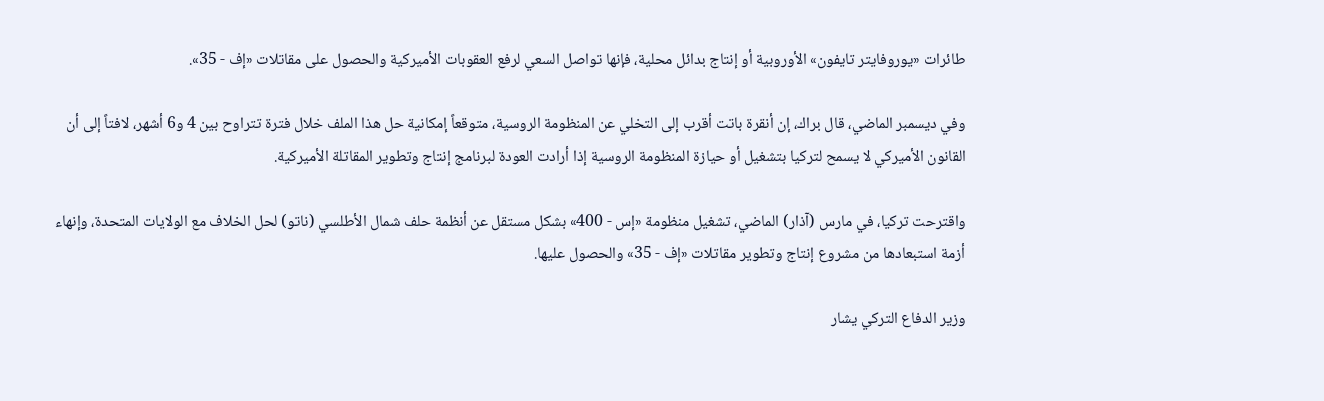طائرات «يوروفايتر تايفون» الأوروبية أو إنتاج بدائل محلية، فإنها تواصل السعي لرفع العقوبات الأميركية والحصول على مقاتلات «إف - 35».

وفي ديسمبر الماضي، قال براك، إن أنقرة باتت أقرب إلى التخلي عن المنظومة الروسية، متوقعاً إمكانية حل هذا الملف خلال فترة تتراوح بين 4 و6 أشهر، لافتاً إلى أن القانون الأميركي لا يسمح لتركيا بتشغيل أو حيازة المنظومة الروسية إذا أرادت العودة لبرنامج إنتاج وتطوير المقاتلة الأميركية.

واقترحت تركيا، في مارس (آذار) الماضي، تشغيل منظومة «إس - 400» بشكل مستقل عن أنظمة حلف شمال الأطلسي (ناتو) لحل الخلاف مع الولايات المتحدة، وإنهاء أزمة استبعادها من مشروع إنتاج وتطوير مقاتلات «إف - 35» والحصول عليها.

وزير الدفاع التركي يشار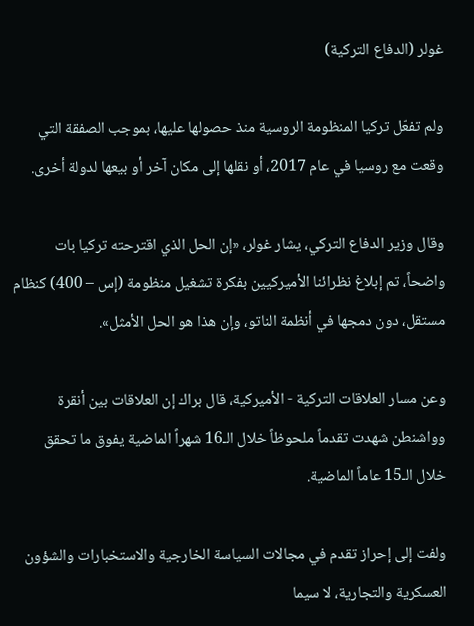غولر (الدفاع التركية)

ولم تفعّل تركيا المنظومة الروسية منذ حصولها عليها، بموجب الصفقة التي وقعت مع روسيا في عام 2017، أو نقلها إلى مكان آخر أو بيعها لدولة أخرى.

وقال وزير الدفاع التركي، يشار غولر، «إن الحل الذي اقترحته تركيا بات واضحاً، تم إبلاغ نظرائنا الأميركيين بفكرة تشغيل منظومة (إس – 400) كنظام مستقل، دون دمجها في أنظمة الناتو، وإن هذا هو الحل الأمثل».

وعن مسار العلاقات التركية - الأميركية، قال براك إن العلاقات بين أنقرة وواشنطن شهدت تقدماً ملحوظاً خلال الـ16 شهراً الماضية يفوق ما تحقق خلال الـ15 عاماً الماضية.

ولفت إلى إحراز تقدم في مجالات السياسة الخارجية والاستخبارات والشؤون العسكرية والتجارية، لا سيما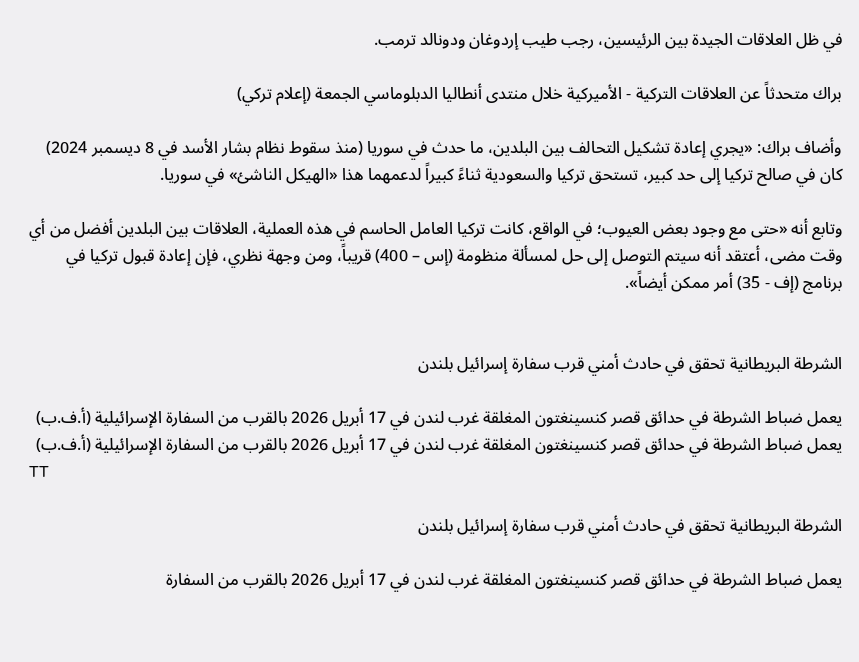في ظل العلاقات الجيدة بين الرئيسين، رجب طيب إردوغان ودونالد ترمب.

براك متحدثاً عن العلاقات التركية - الأميركية خلال منتدى أنطاليا الدبلوماسي الجمعة (إعلام تركي)

وأضاف براك: «يجري إعادة تشكيل التحالف بين البلدين، ما حدث في سوريا (منذ سقوط نظام بشار الأسد في 8 ديسمبر 2024) كان في صالح تركيا إلى حد كبير، تستحق تركيا والسعودية ثناءً كبيراً لدعمهما هذا «الهيكل الناشئ» في سوريا.

وتابع أنه «حتى مع وجود بعض العيوب؛ في الواقع، كانت تركيا العامل الحاسم في هذه العملية، العلاقات بين البلدين أفضل من أي وقت مضى، أعتقد أنه سيتم التوصل إلى حل لمسألة منظومة (إس – 400) قريباً، ومن وجهة نظري، فإن إعادة قبول تركيا في برنامج (إف - 35) أمر ممكن أيضاً».


الشرطة البريطانية تحقق في حادث أمني قرب سفارة إسرائيل بلندن

يعمل ضباط الشرطة في حدائق قصر كنسينغتون المغلقة غرب لندن في 17 أبريل 2026 بالقرب من السفارة الإسرائيلية (أ.ف.ب)
يعمل ضباط الشرطة في حدائق قصر كنسينغتون المغلقة غرب لندن في 17 أبريل 2026 بالقرب من السفارة الإسرائيلية (أ.ف.ب)
TT

الشرطة البريطانية تحقق في حادث أمني قرب سفارة إسرائيل بلندن

يعمل ضباط الشرطة في حدائق قصر كنسينغتون المغلقة غرب لندن في 17 أبريل 2026 بالقرب من السفارة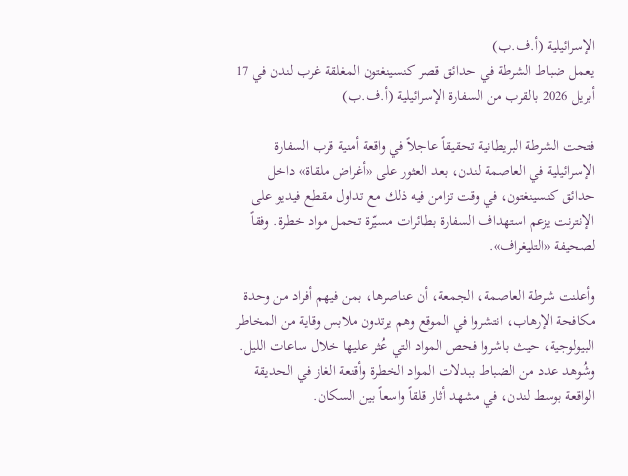الإسرائيلية (أ.ف.ب)
يعمل ضباط الشرطة في حدائق قصر كنسينغتون المغلقة غرب لندن في 17 أبريل 2026 بالقرب من السفارة الإسرائيلية (أ.ف.ب)

فتحت الشرطة البريطانية تحقيقاً عاجلاً في واقعة أمنية قرب السفارة الإسرائيلية في العاصمة لندن، بعد العثور على «أغراض ملقاة» داخل حدائق كنسينغتون، في وقت تزامن فيه ذلك مع تداول مقطع فيديو على الإنترنت يزعم استهداف السفارة بطائرات مسيّرة تحمل مواد خطرة. وفقاً لصحيفة «التليغراف».

وأعلنت شرطة العاصمة، الجمعة، أن عناصرها، بمن فيهم أفراد من وحدة مكافحة الإرهاب، انتشروا في الموقع وهم يرتدون ملابس وقاية من المخاطر البيولوجية، حيث باشروا فحص المواد التي عُثر عليها خلال ساعات الليل. وشُوهد عدد من الضباط ببدلات المواد الخطرة وأقنعة الغاز في الحديقة الواقعة بوسط لندن، في مشهد أثار قلقاً واسعاً بين السكان.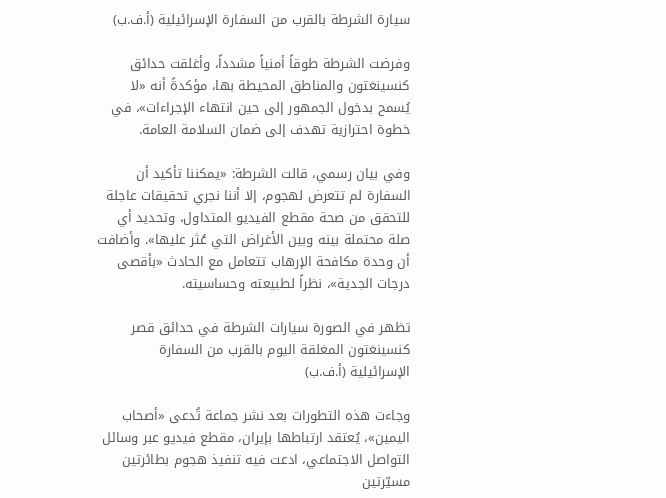سيارة الشرطة بالقرب من السفارة الإسرائيلية (أ.ف.ب)

وفرضت الشرطة طوقاً أمنياً مشدداً، وأغلقت حدائق كنسينغتون والمناطق المحيطة بها، مؤكدةً أنه «لا يُسمح بدخول الجمهور إلى حين انتهاء الإجراءات»، في خطوة احترازية تهدف إلى ضمان السلامة العامة.

وفي بيان رسمي، قالت الشرطة: «يمكننا تأكيد أن السفارة لم تتعرض لهجوم، إلا أننا نجري تحقيقات عاجلة للتحقق من صحة مقطع الفيديو المتداول، وتحديد أي صلة محتملة بينه وبين الأغراض التي عُثر عليها». وأضافت أن وحدة مكافحة الإرهاب تتعامل مع الحادث «بأقصى درجات الجدية»، نظراً لطبيعته وحساسيته.

تظهر في الصورة سيارات الشرطة في حدائق قصر كنسينغتون المغلقة اليوم بالقرب من السفارة الإسرائيلية (أ.ف.ب)

وجاءت هذه التطورات بعد نشر جماعة تُدعى «أصحاب اليمين»، يُعتقد ارتباطها بإيران، مقطع فيديو عبر وسائل التواصل الاجتماعي، ادعت فيه تنفيذ هجوم بطائرتين مسيّرتين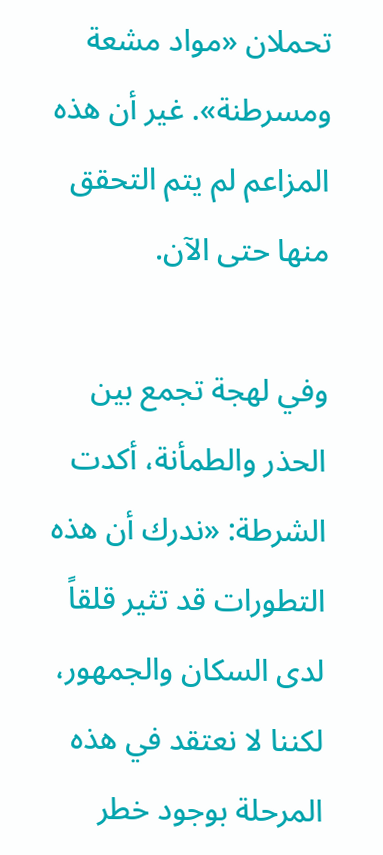تحملان «مواد مشعة ومسرطنة». غير أن هذه المزاعم لم يتم التحقق منها حتى الآن.

وفي لهجة تجمع بين الحذر والطمأنة، أكدت الشرطة: «ندرك أن هذه التطورات قد تثير قلقاً لدى السكان والجمهور، لكننا لا نعتقد في هذه المرحلة بوجود خطر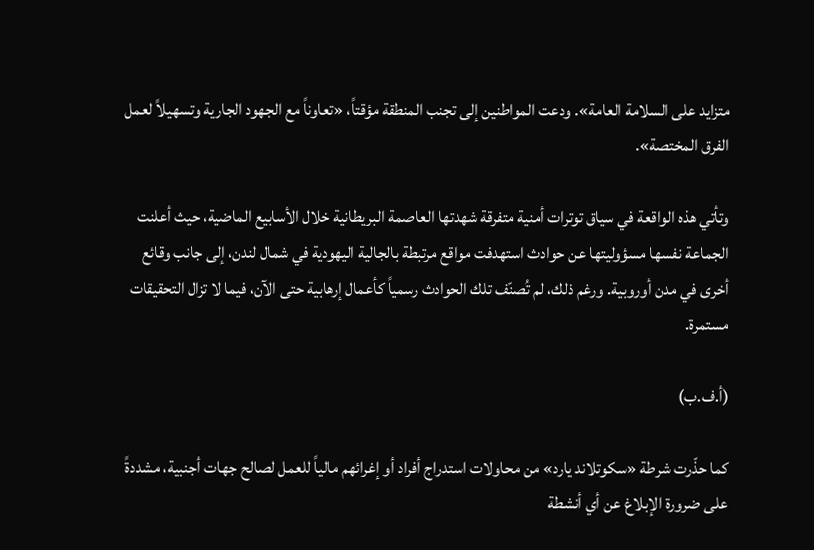متزايد على السلامة العامة». ودعت المواطنين إلى تجنب المنطقة مؤقتاً، «تعاوناً مع الجهود الجارية وتسهيلاً لعمل الفرق المختصة».

وتأتي هذه الواقعة في سياق توترات أمنية متفرقة شهدتها العاصمة البريطانية خلال الأسابيع الماضية، حيث أعلنت الجماعة نفسها مسؤوليتها عن حوادث استهدفت مواقع مرتبطة بالجالية اليهودية في شمال لندن، إلى جانب وقائع أخرى في مدن أوروبية. ورغم ذلك، لم تُصنّف تلك الحوادث رسمياً كأعمال إرهابية حتى الآن، فيما لا تزال التحقيقات مستمرة.

(أ.ف.ب)

كما حذّرت شرطة «سكوتلاند يارد» من محاولات استدراج أفراد أو إغرائهم مالياً للعمل لصالح جهات أجنبية، مشددةً على ضرورة الإبلاغ عن أي أنشطة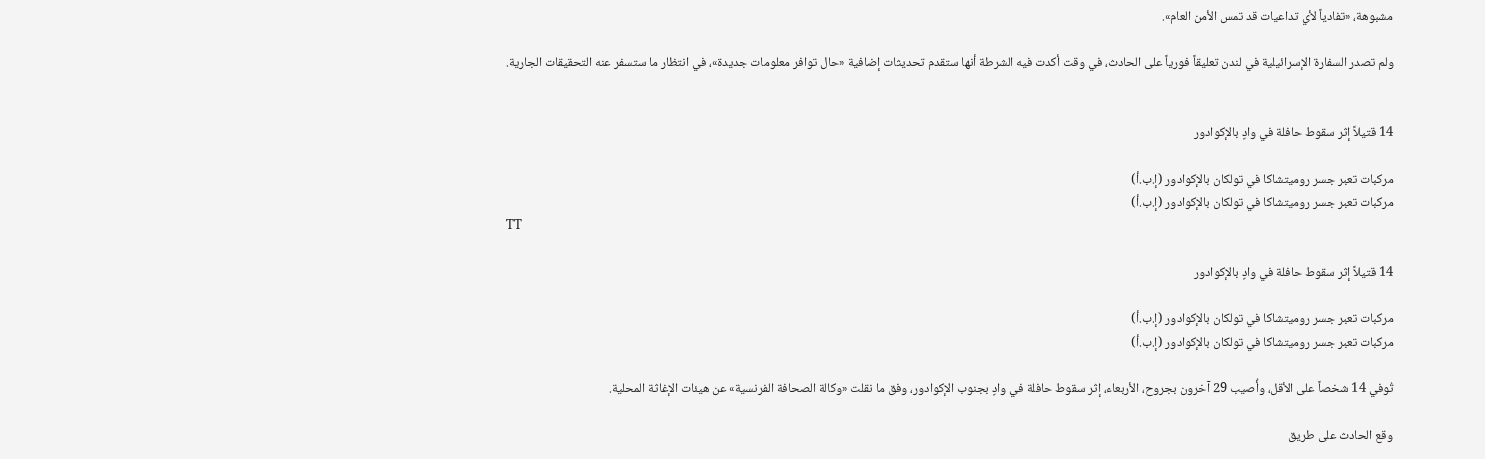مشبوهة، «تفادياً لأي تداعيات قد تمس الأمن العام».

ولم تصدر السفارة الإسرائيلية في لندن تعليقاً فورياً على الحادث، في وقت أكدت فيه الشرطة أنها ستقدم تحديثات إضافية «حال توافر معلومات جديدة»، في انتظار ما ستسفر عنه التحقيقات الجارية.


14 قتيلاً إثر سقوط حافلة في وادٍ بالإكوادور

مركبات تعبر جسر روميتشاكا في تولكان بالإكوادور (إ.ب.أ)
مركبات تعبر جسر روميتشاكا في تولكان بالإكوادور (إ.ب.أ)
TT

14 قتيلاً إثر سقوط حافلة في وادٍ بالإكوادور

مركبات تعبر جسر روميتشاكا في تولكان بالإكوادور (إ.ب.أ)
مركبات تعبر جسر روميتشاكا في تولكان بالإكوادور (إ.ب.أ)

تُوفي 14 شخصاً على الأقل، وأُصيب 29 آخرون بجروح، الأربعاء، إثر سقوط حافلة في وادٍ بجنوب الإكوادور، وفق ما نقلت «وكالة الصحافة الفرنسية» عن هيئات الإغاثة المحلية.

وقع الحادث على طريق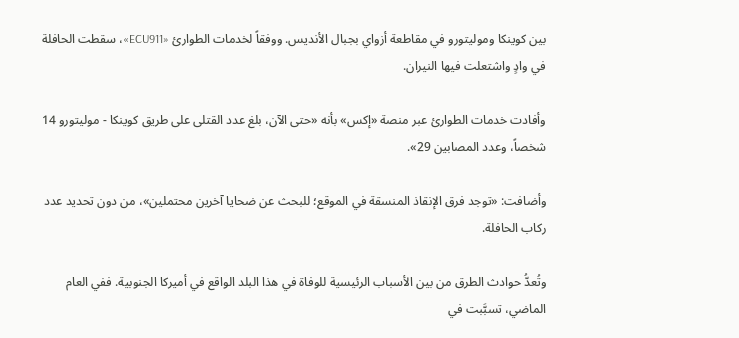بين كوينكا وموليتورو في مقاطعة أزواي بجبال الأنديس. ووفقاً لخدمات الطوارئ «ECU911»، سقطت الحافلة في وادٍ واشتعلت فيها النيران.

وأفادت خدمات الطوارئ عبر منصة «إكس» بأنه «حتى الآن، بلغ عدد القتلى على طريق كوينكا - موليتورو 14 شخصاً، وعدد المصابين 29».

وأضافت: «توجد فرق الإنقاذ المنسقة في الموقع؛ للبحث عن ضحايا آخرين محتملين»، من دون تحديد عدد ركاب الحافلة.

وتُعدُّ حوادث الطرق من بين الأسباب الرئيسية للوفاة في هذا البلد الواقع في أميركا الجنوبية. ففي العام الماضي، تسبَّبت في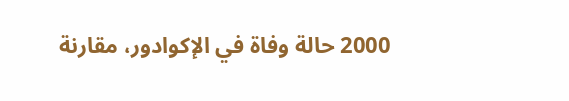2000 حالة وفاة في الإكوادور، مقارنة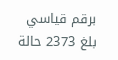برقم قياسي بلغ 2373 حالة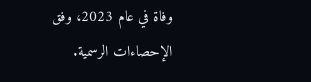وفاة في عام 2023، وفق الإحصاءات الرسمية.